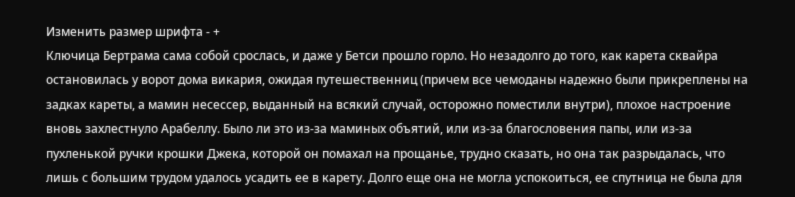Изменить размер шрифта - +
Ключица Бертрама сама собой срослась, и даже у Бетси прошло горло. Но незадолго до того, как карета сквайра остановилась у ворот дома викария, ожидая путешественниц (причем все чемоданы надежно были прикреплены на задках кареты, а мамин несессер, выданный на всякий случай, осторожно поместили внутри), плохое настроение вновь захлестнуло Арабеллу. Было ли это из-за маминых объятий, или из-за благословения папы, или из-за пухленькой ручки крошки Джека, которой он помахал на прощанье, трудно сказать, но она так разрыдалась, что лишь с большим трудом удалось усадить ее в карету. Долго еще она не могла успокоиться, ее спутница не была для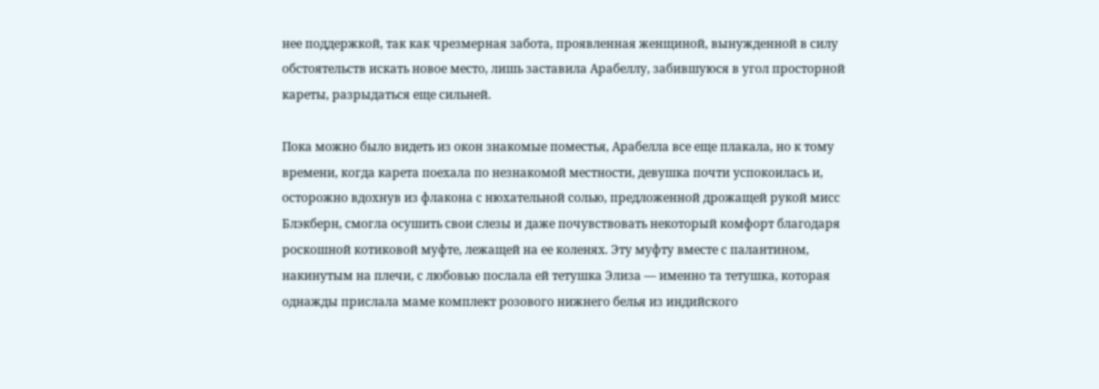нее поддержкой, так как чрезмерная забота, проявленная женщиной, вынужденной в силу обстоятельств искать новое место, лишь заставила Арабеллу, забившуюся в угол просторной кареты, разрыдаться еще сильней.

Пока можно было видеть из окон знакомые поместья, Арабелла все еще плакала, но к тому времени, когда карета поехала по незнакомой местности, девушка почти успокоилась и, осторожно вдохнув из флакона с нюхательной солью, предложенной дрожащей рукой мисс Блэкберн, смогла осушить свои слезы и даже почувствовать некоторый комфорт благодаря роскошной котиковой муфте, лежащей на ее коленях. Эту муфту вместе с палантином, накинутым на плечи, с любовью послала ей тетушка Элиза — именно та тетушка, которая однажды прислала маме комплект розового нижнего белья из индийского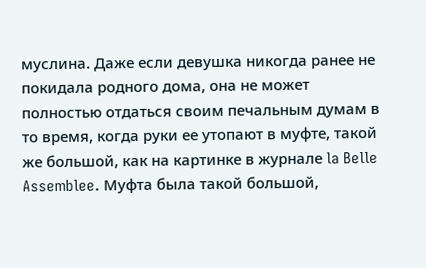муслина. Даже если девушка никогда ранее не покидала родного дома, она не может полностью отдаться своим печальным думам в то время, когда руки ее утопают в муфте, такой же большой, как на картинке в журнале la Belle Assemblee. Муфта была такой большой,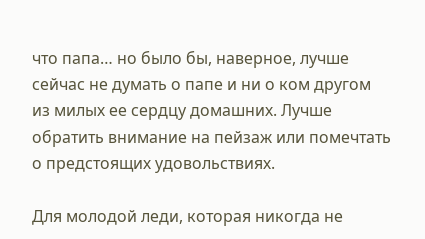что папа… но было бы, наверное, лучше сейчас не думать о папе и ни о ком другом из милых ее сердцу домашних. Лучше обратить внимание на пейзаж или помечтать о предстоящих удовольствиях.

Для молодой леди, которая никогда не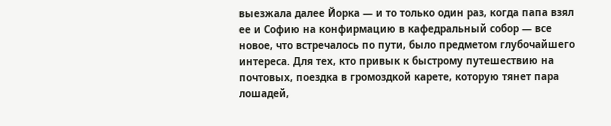выезжала далее Йорка — и то только один раз, когда папа взял ее и Софию на конфирмацию в кафедральный собор — все новое, что встречалось по пути, было предметом глубочайшего интереса. Для тех, кто привык к быстрому путешествию на почтовых, поездка в громоздкой карете, которую тянет пара лошадей,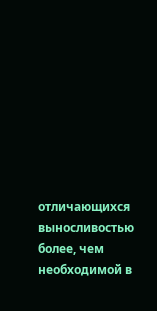отличающихся выносливостью более, чем необходимой в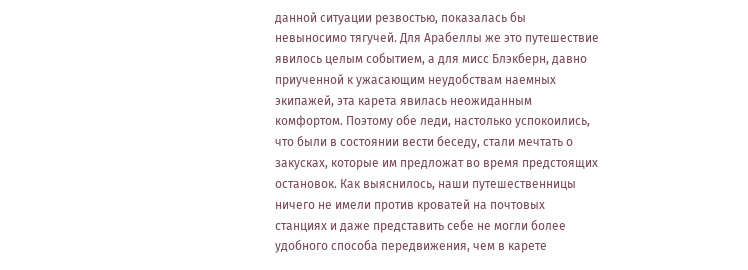данной ситуации резвостью, показалась бы невыносимо тягучей. Для Арабеллы же это путешествие явилось целым событием, а для мисс Блэкберн, давно приученной к ужасающим неудобствам наемных экипажей, эта карета явилась неожиданным комфортом. Поэтому обе леди, настолько успокоились, что были в состоянии вести беседу, стали мечтать о закусках, которые им предложат во время предстоящих остановок. Как выяснилось, наши путешественницы ничего не имели против кроватей на почтовых станциях и даже представить себе не могли более удобного способа передвижения, чем в карете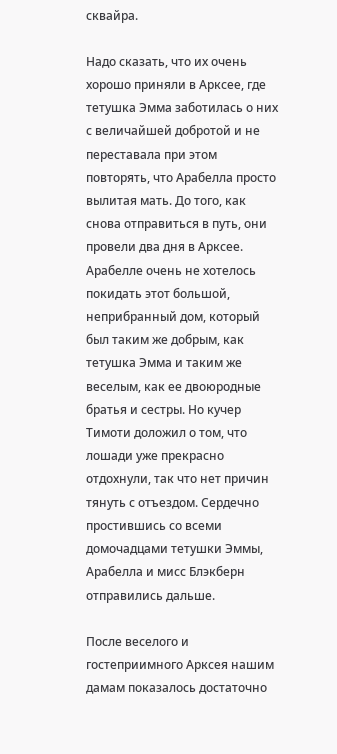сквайра.

Надо сказать, что их очень хорошо приняли в Арксее, где тетушка Эмма заботилась о них с величайшей добротой и не переставала при этом повторять, что Арабелла просто вылитая мать. До того, как снова отправиться в путь, они провели два дня в Арксее. Арабелле очень не хотелось покидать этот большой, неприбранный дом, который был таким же добрым, как тетушка Эмма и таким же веселым, как ее двоюродные братья и сестры. Но кучер Тимоти доложил о том, что лошади уже прекрасно отдохнули, так что нет причин тянуть с отъездом. Сердечно простившись со всеми домочадцами тетушки Эммы, Арабелла и мисс Блэкберн отправились дальше.

После веселого и гостеприимного Арксея нашим дамам показалось достаточно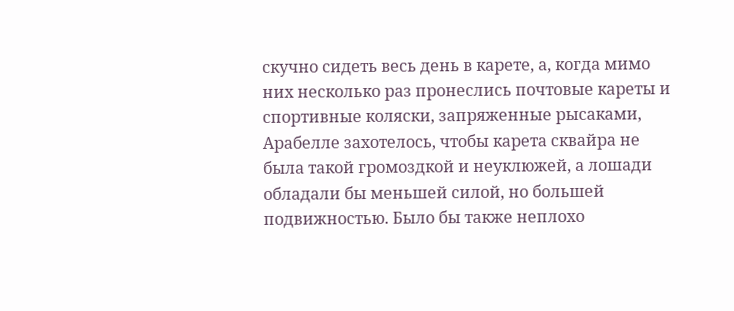скучно сидеть весь день в карете, а, когда мимо них несколько раз пронеслись почтовые кареты и спортивные коляски, запряженные рысаками, Арабелле захотелось, чтобы карета сквайра не была такой громоздкой и неуклюжей, а лошади обладали бы меньшей силой, но большей подвижностью. Было бы также неплохо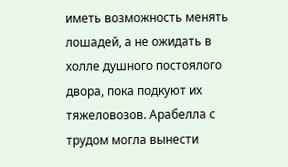иметь возможность менять лошадей, а не ожидать в холле душного постоялого двора, пока подкуют их тяжеловозов. Арабелла с трудом могла вынести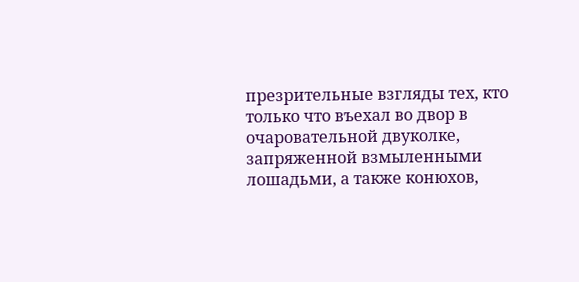презрительные взгляды тех, кто только что въехал во двор в очаровательной двуколке, запряженной взмыленными лошадьми, а также конюхов,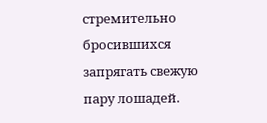стремительно бросившихся запрягать свежую пару лошадей.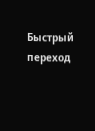Быстрый переход